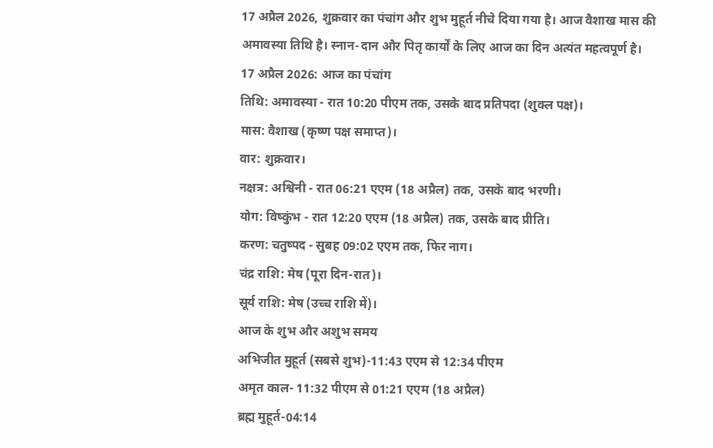17 अप्रैल 2026, शुक्रवार का पंचांग और शुभ मुहूर्त नीचे दिया गया है। आज वैशाख मास की अमावस्या तिथि है। स्नान-दान और पितृ कार्यों के लिए आज का दिन अत्यंत महत्वपूर्ण है।
17 अप्रैल 2026: आज का पंचांग
तिथि: अमावस्या - रात 10:20 पीएम तक, उसके बाद प्रतिपदा (शुक्ल पक्ष)।
मास: वैशाख (कृष्ण पक्ष समाप्त)।
वार: शुक्रवार।
नक्षत्र: अश्विनी - रात 06:21 एएम (18 अप्रैल) तक, उसके बाद भरणी।
योग: विष्कुंभ - रात 12:20 एएम (18 अप्रैल) तक, उसके बाद प्रीति।
करण: चतुष्पद - सुबह 09:02 एएम तक, फिर नाग।
चंद्र राशि: मेष (पूरा दिन-रात)।
सूर्य राशि: मेष (उच्च राशि में)।
आज के शुभ और अशुभ समय
अभिजीत मुहूर्त (सबसे शुभ)-11:43 एएम से 12:34 पीएम
अमृत काल- 11:32 पीएम से 01:21 एएम (18 अप्रैल)
ब्रह्म मुहूर्त-04:14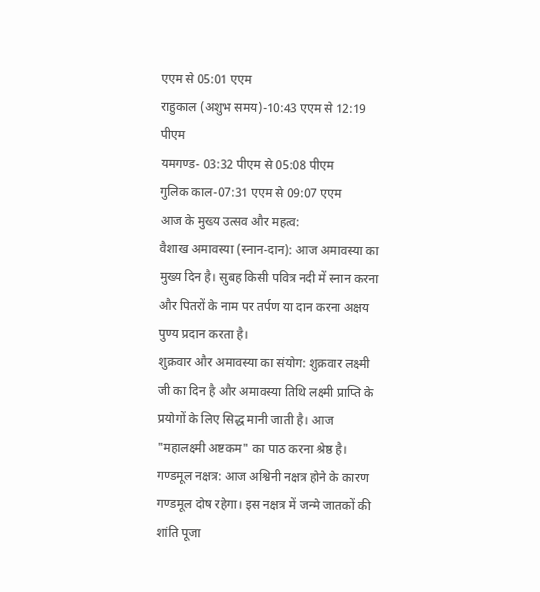एएम से 05:01 एएम
राहुकाल (अशुभ समय)-10:43 एएम से 12:19 पीएम
यमगण्ड- 03:32 पीएम से 05:08 पीएम
गुलिक काल-07:31 एएम से 09:07 एएम
आज के मुख्य उत्सव और महत्व:
वैशाख अमावस्या (स्नान-दान): आज अमावस्या का मुख्य दिन है। सुबह किसी पवित्र नदी में स्नान करना और पितरों के नाम पर तर्पण या दान करना अक्षय पुण्य प्रदान करता है।
शुक्रवार और अमावस्या का संयोग: शुक्रवार लक्ष्मी जी का दिन है और अमावस्या तिथि लक्ष्मी प्राप्ति के प्रयोगों के लिए सिद्ध मानी जाती है। आज "महालक्ष्मी अष्टकम" का पाठ करना श्रेष्ठ है।
गण्डमूल नक्षत्र: आज अश्विनी नक्षत्र होने के कारण गण्डमूल दोष रहेगा। इस नक्षत्र में जन्मे जातकों की शांति पूजा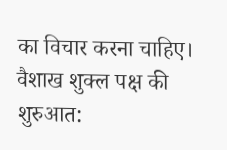का विचार करना चाहिए।
वैशाख शुक्ल पक्ष की शुरुआत: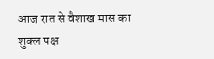आज रात से वैशाख मास का शुक्ल पक्ष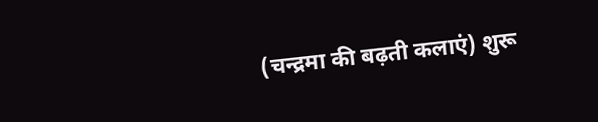(चन्द्रमा की बढ़ती कलाएं) शुरू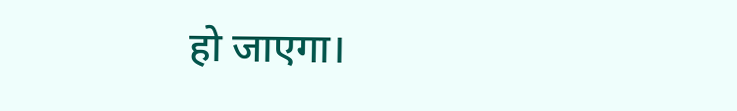हो जाएगा।